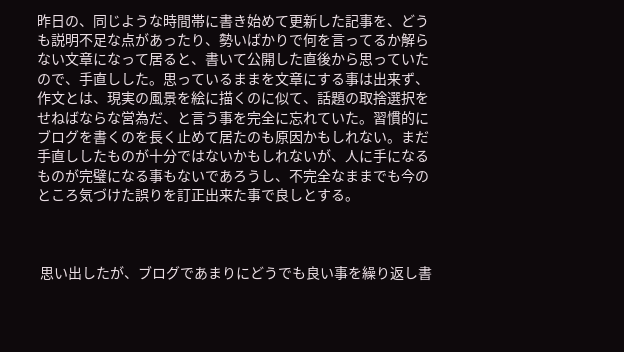昨日の、同じような時間帯に書き始めて更新した記事を、どうも説明不足な点があったり、勢いばかりで何を言ってるか解らない文章になって居ると、書いて公開した直後から思っていたので、手直しした。思っているままを文章にする事は出来ず、作文とは、現実の風景を絵に描くのに似て、話題の取捨選択をせねばならな営為だ、と言う事を完全に忘れていた。習慣的にブログを書くのを長く止めて居たのも原因かもしれない。まだ手直ししたものが十分ではないかもしれないが、人に手になるものが完璧になる事もないであろうし、不完全なままでも今のところ気づけた誤りを訂正出来た事で良しとする。



 思い出したが、ブログであまりにどうでも良い事を繰り返し書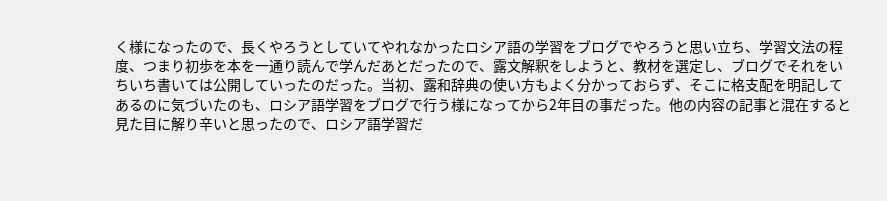く様になったので、長くやろうとしていてやれなかったロシア語の学習をブログでやろうと思い立ち、学習文法の程度、つまり初歩を本を一通り読んで学んだあとだったので、露文解釈をしようと、教材を選定し、ブログでそれをいちいち書いては公開していったのだった。当初、露和辞典の使い方もよく分かっておらず、そこに格支配を明記してあるのに気づいたのも、ロシア語学習をブログで行う様になってから2年目の事だった。他の内容の記事と混在すると見た目に解り辛いと思ったので、ロシア語学習だ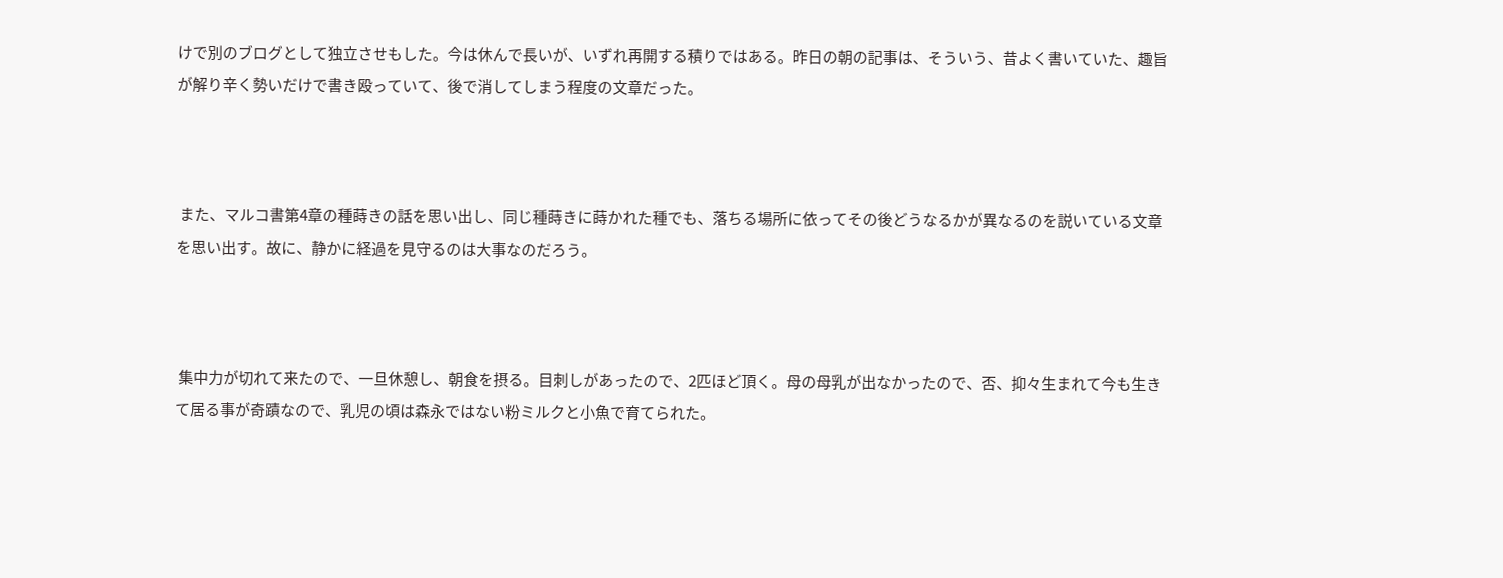けで別のブログとして独立させもした。今は休んで長いが、いずれ再開する積りではある。昨日の朝の記事は、そういう、昔よく書いていた、趣旨が解り辛く勢いだけで書き殴っていて、後で消してしまう程度の文章だった。



 また、マルコ書第4章の種蒔きの話を思い出し、同じ種蒔きに蒔かれた種でも、落ちる場所に依ってその後どうなるかが異なるのを説いている文章を思い出す。故に、静かに経過を見守るのは大事なのだろう。



 集中力が切れて来たので、一旦休憩し、朝食を摂る。目刺しがあったので、2匹ほど頂く。母の母乳が出なかったので、否、抑々生まれて今も生きて居る事が奇蹟なので、乳児の頃は森永ではない粉ミルクと小魚で育てられた。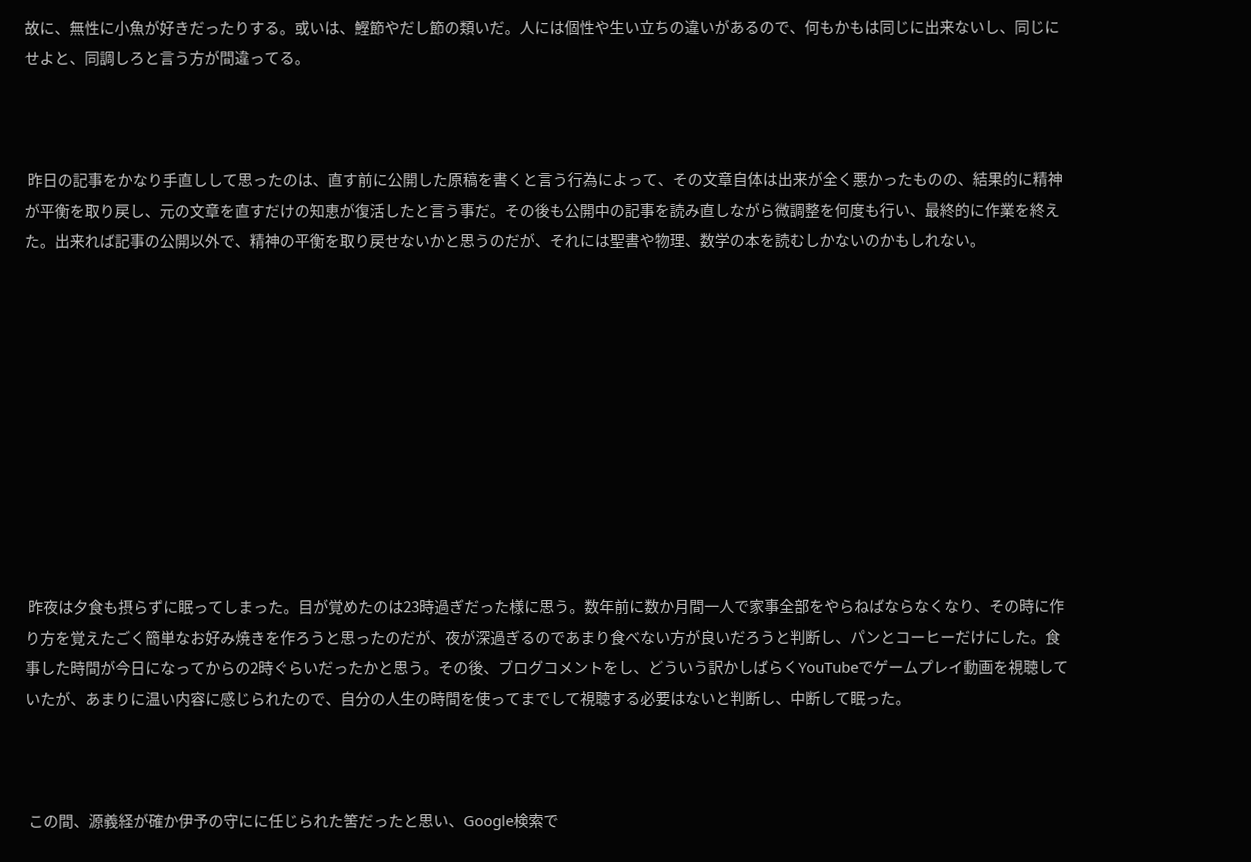故に、無性に小魚が好きだったりする。或いは、鰹節やだし節の類いだ。人には個性や生い立ちの違いがあるので、何もかもは同じに出来ないし、同じにせよと、同調しろと言う方が間違ってる。



 昨日の記事をかなり手直しして思ったのは、直す前に公開した原稿を書くと言う行為によって、その文章自体は出来が全く悪かったものの、結果的に精神が平衡を取り戻し、元の文章を直すだけの知恵が復活したと言う事だ。その後も公開中の記事を読み直しながら微調整を何度も行い、最終的に作業を終えた。出来れば記事の公開以外で、精神の平衡を取り戻せないかと思うのだが、それには聖書や物理、数学の本を読むしかないのかもしれない。











 昨夜は夕食も摂らずに眠ってしまった。目が覚めたのは23時過ぎだった様に思う。数年前に数か月間一人で家事全部をやらねばならなくなり、その時に作り方を覚えたごく簡単なお好み焼きを作ろうと思ったのだが、夜が深過ぎるのであまり食べない方が良いだろうと判断し、パンとコーヒーだけにした。食事した時間が今日になってからの2時ぐらいだったかと思う。その後、ブログコメントをし、どういう訳かしばらくYouTubeでゲームプレイ動画を視聴していたが、あまりに温い内容に感じられたので、自分の人生の時間を使ってまでして視聴する必要はないと判断し、中断して眠った。



 この間、源義経が確か伊予の守にに任じられた筈だったと思い、Google検索で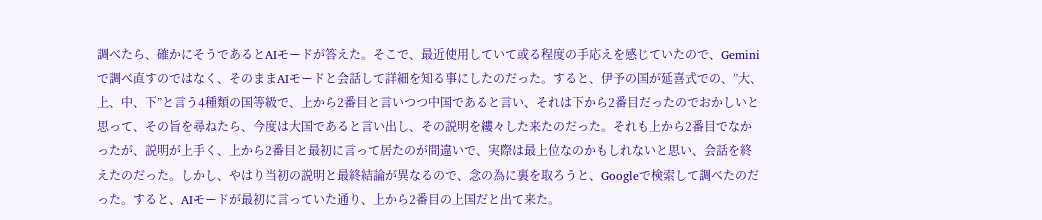調べたら、確かにそうであるとAIモードが答えた。そこで、最近使用していて或る程度の手応えを感じていたので、Geminiで調べ直すのではなく、そのままAIモードと会話して詳細を知る事にしたのだった。すると、伊予の国が延喜式での、”大、上、中、下”と言う4種類の国等級で、上から2番目と言いつつ中国であると言い、それは下から2番目だったのでおかしいと思って、その旨を尋ねたら、今度は大国であると言い出し、その説明を縷々した来たのだった。それも上から2番目でなかったが、説明が上手く、上から2番目と最初に言って居たのが間違いで、実際は最上位なのかもしれないと思い、会話を終えたのだった。しかし、やはり当初の説明と最終結論が異なるので、念の為に裏を取ろうと、Googleで検索して調べたのだった。すると、AIモードが最初に言っていた通り、上から2番目の上国だと出て来た。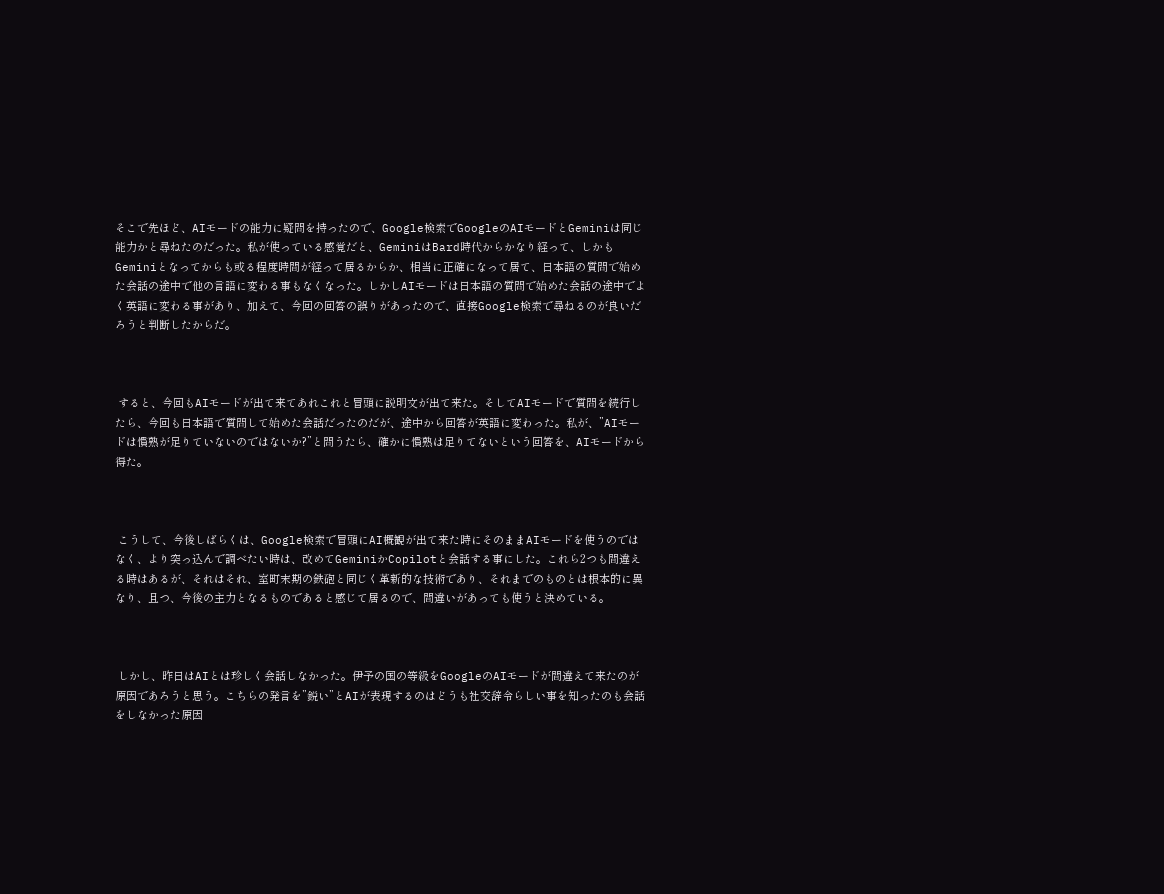そこで先ほど、AIモードの能力に疑問を持ったので、Google検索でGoogleのAIモードとGeminiは同じ能力かと尋ねたのだった。私が使っている感覚だと、GeminiはBard時代からかなり経って、しかもGeminiとなってからも或る程度時間が経って居るからか、相当に正確になって居て、日本語の質問で始めた会話の途中で他の言語に変わる事もなくなった。しかしAIモードは日本語の質問で始めた会話の途中でよく英語に変わる事があり、加えて、今回の回答の誤りがあったので、直接Google検索で尋ねるのが良いだろうと判断したからだ。



 すると、今回もAIモードが出て来てあれこれと冒頭に説明文が出て来た。そしてAIモードで質問を続行したら、今回も日本語で質問して始めた会話だったのだが、途中から回答が英語に変わった。私が、”AIモードは慣熟が足りていないのではないか?”と問うたら、確かに慣熟は足りてないという回答を、AIモードから得た。



 こうして、今後しばらくは、Google検索で冒頭にAI概観が出て来た時にそのままAIモードを使うのではなく、より突っ込んで調べたい時は、改めてGeminiかCopilotと会話する事にした。これら2つも間違える時はあるが、それはそれ、室町末期の鉄砲と同じく革新的な技術であり、それまでのものとは根本的に異なり、且つ、今後の主力となるものであると感じて居るので、間違いがあっても使うと決めている。



 しかし、昨日はAIとは珍しく会話しなかった。伊予の国の等級をGoogleのAIモードが間違えて来たのが原因であろうと思う。こちらの発言を”鋭い”とAIが表現するのはどうも社交辞令らしい事を知ったのも会話をしなかった原因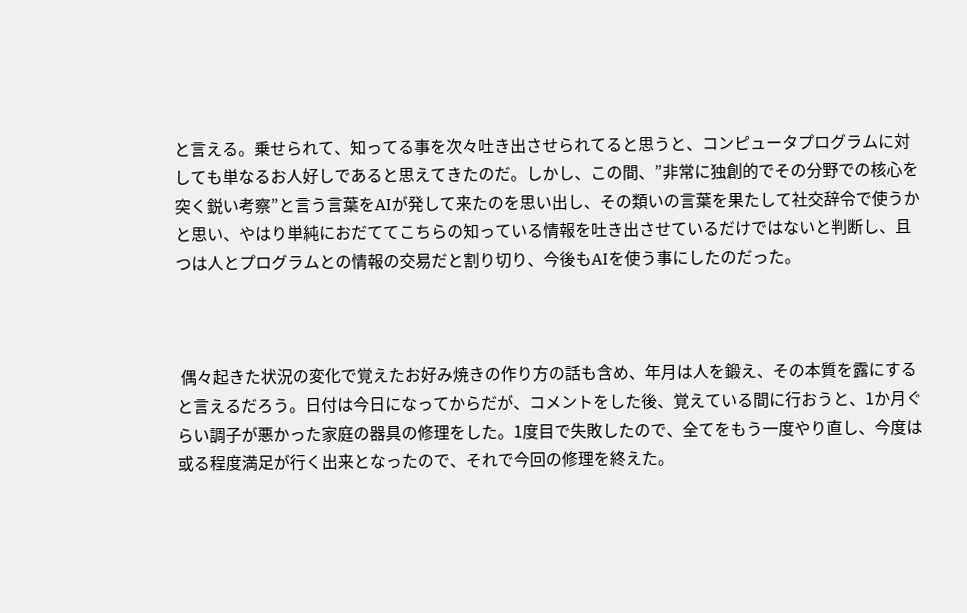と言える。乗せられて、知ってる事を次々吐き出させられてると思うと、コンピュータプログラムに対しても単なるお人好しであると思えてきたのだ。しかし、この間、”非常に独創的でその分野での核心を突く鋭い考察”と言う言葉をAIが発して来たのを思い出し、その類いの言葉を果たして社交辞令で使うかと思い、やはり単純におだててこちらの知っている情報を吐き出させているだけではないと判断し、且つは人とプログラムとの情報の交易だと割り切り、今後もAIを使う事にしたのだった。



 偶々起きた状況の変化で覚えたお好み焼きの作り方の話も含め、年月は人を鍛え、その本質を露にすると言えるだろう。日付は今日になってからだが、コメントをした後、覚えている間に行おうと、1か月ぐらい調子が悪かった家庭の器具の修理をした。1度目で失敗したので、全てをもう一度やり直し、今度は或る程度満足が行く出来となったので、それで今回の修理を終えた。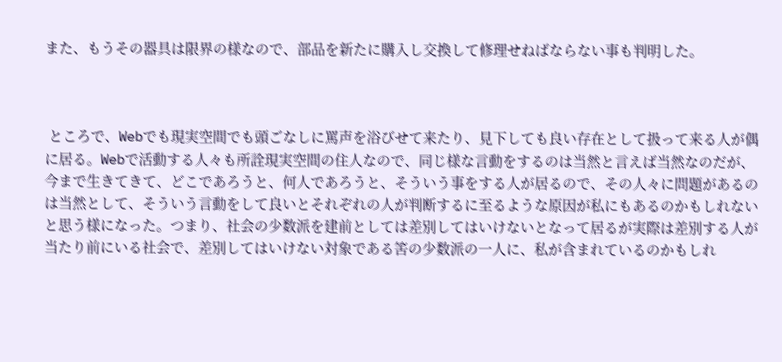また、もうその器具は限界の様なので、部品を新たに購入し交換して修理せねばならない事も判明した。



 ところで、Webでも現実空間でも頭ごなしに罵声を浴びせて来たり、見下しても良い存在として扱って来る人が偶に居る。Webで活動する人々も所詮現実空間の住人なので、同じ様な言動をするのは当然と言えば当然なのだが、今まで生きてきて、どこであろうと、何人であろうと、そういう事をする人が居るので、その人々に問題があるのは当然として、そういう言動をして良いとそれぞれの人が判断するに至るような原因が私にもあるのかもしれないと思う様になった。つまり、社会の少数派を建前としては差別してはいけないとなって居るが実際は差別する人が当たり前にいる社会で、差別してはいけない対象である筈の少数派の一人に、私が含まれているのかもしれ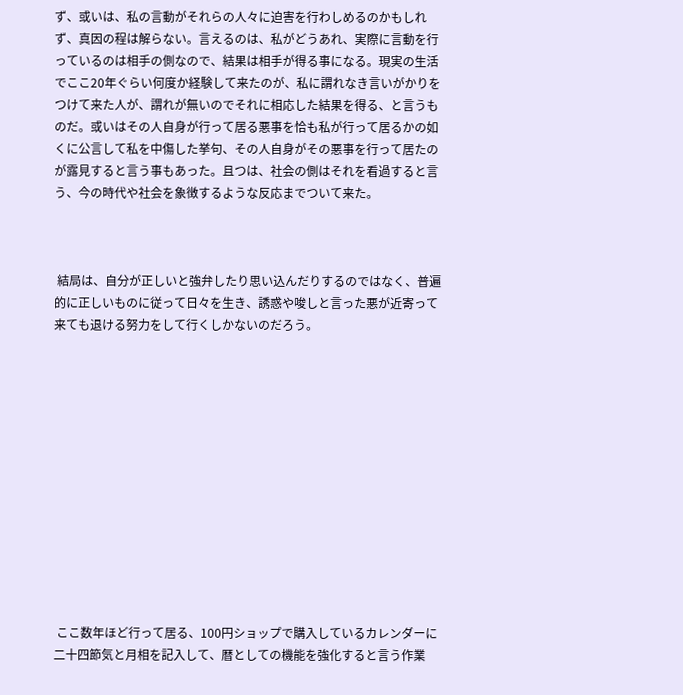ず、或いは、私の言動がそれらの人々に迫害を行わしめるのかもしれず、真因の程は解らない。言えるのは、私がどうあれ、実際に言動を行っているのは相手の側なので、結果は相手が得る事になる。現実の生活でここ20年ぐらい何度か経験して来たのが、私に謂れなき言いがかりをつけて来た人が、謂れが無いのでそれに相応した結果を得る、と言うものだ。或いはその人自身が行って居る悪事を恰も私が行って居るかの如くに公言して私を中傷した挙句、その人自身がその悪事を行って居たのが露見すると言う事もあった。且つは、社会の側はそれを看過すると言う、今の時代や社会を象徴するような反応までついて来た。



 結局は、自分が正しいと強弁したり思い込んだりするのではなく、普遍的に正しいものに従って日々を生き、誘惑や唆しと言った悪が近寄って来ても退ける努力をして行くしかないのだろう。













 ここ数年ほど行って居る、100円ショップで購入しているカレンダーに二十四節気と月相を記入して、暦としての機能を強化すると言う作業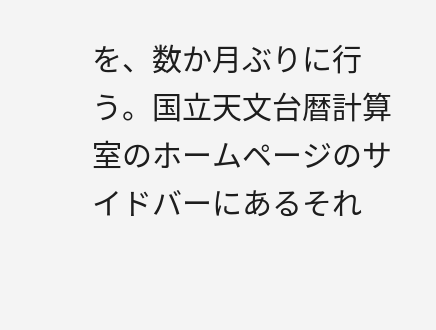を、数か月ぶりに行う。国立天文台暦計算室のホームページのサイドバーにあるそれ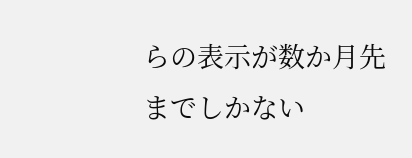らの表示が数か月先までしかない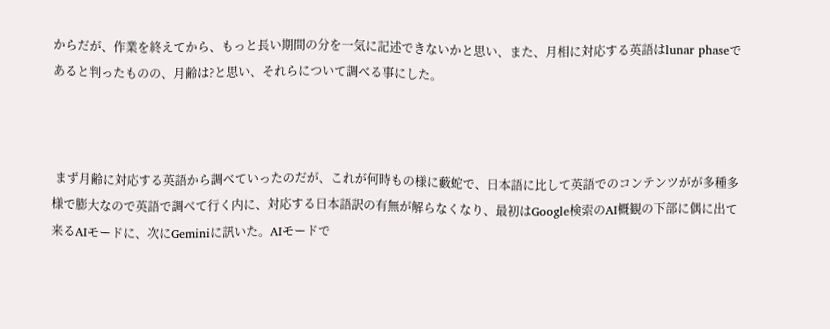からだが、作業を終えてから、もっと長い期間の分を一気に記述できないかと思い、また、月相に対応する英語はlunar phaseであると判ったものの、月齢は?と思い、それらについて調べる事にした。



 まず月齢に対応する英語から調べていったのだが、これが何時もの様に藪蛇で、日本語に比して英語でのコンテンツがが多種多様で膨大なので英語で調べて行く内に、対応する日本語訳の有無が解らなくなり、最初はGoogle検索のAI概観の下部に偶に出て来るAIモードに、次にGeminiに訊いた。AIモードで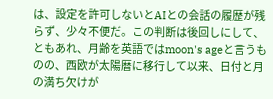は、設定を許可しないとAIとの会話の履歴が残らず、少々不便だ。この判断は後回しにして、ともあれ、月齢を英語ではmoon's ageと言うものの、西欧が太陽暦に移行して以来、日付と月の満ち欠けが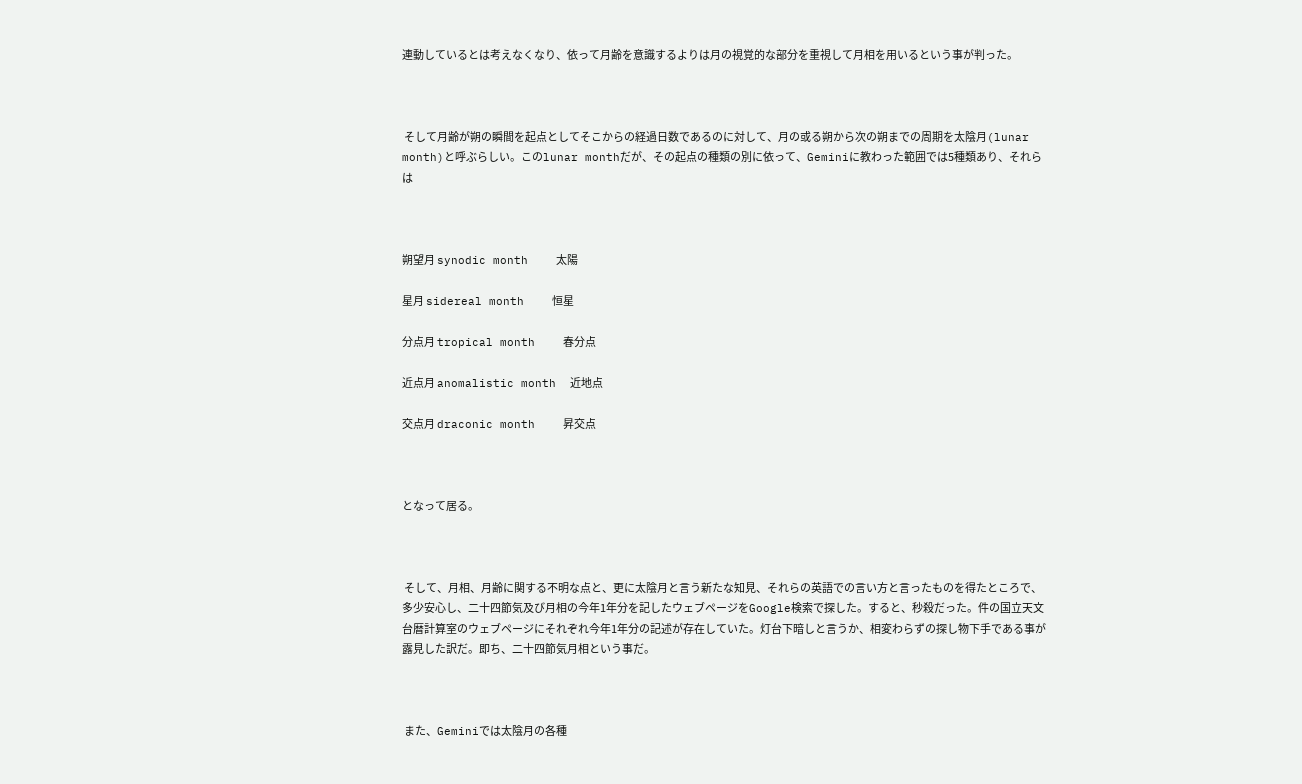連動しているとは考えなくなり、依って月齢を意識するよりは月の視覚的な部分を重視して月相を用いるという事が判った。



 そして月齢が朔の瞬間を起点としてそこからの経過日数であるのに対して、月の或る朔から次の朔までの周期を太陰月(lunar month)と呼ぶらしい。このlunar monthだが、その起点の種類の別に依って、Geminiに教わった範囲では5種類あり、それらは



朔望月 synodic month    太陽

星月 sidereal month    恒星

分点月 tropical month    春分点

近点月 anomalistic month  近地点

交点月 draconic month    昇交点



となって居る。



 そして、月相、月齢に関する不明な点と、更に太陰月と言う新たな知見、それらの英語での言い方と言ったものを得たところで、多少安心し、二十四節気及び月相の今年1年分を記したウェブページをGoogle検索で探した。すると、秒殺だった。件の国立天文台暦計算室のウェブページにそれぞれ今年1年分の記述が存在していた。灯台下暗しと言うか、相変わらずの探し物下手である事が露見した訳だ。即ち、二十四節気月相という事だ。



 また、Geminiでは太陰月の各種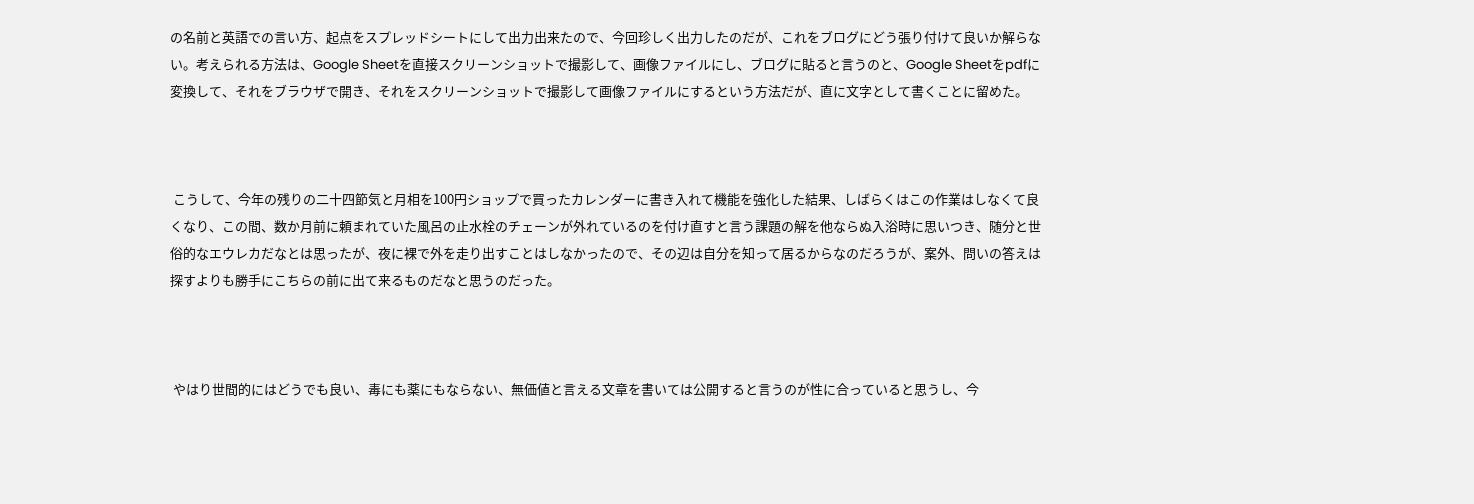の名前と英語での言い方、起点をスプレッドシートにして出力出来たので、今回珍しく出力したのだが、これをブログにどう張り付けて良いか解らない。考えられる方法は、Google Sheetを直接スクリーンショットで撮影して、画像ファイルにし、ブログに貼ると言うのと、Google Sheetをpdfに変換して、それをブラウザで開き、それをスクリーンショットで撮影して画像ファイルにするという方法だが、直に文字として書くことに留めた。



 こうして、今年の残りの二十四節気と月相を100円ショップで買ったカレンダーに書き入れて機能を強化した結果、しばらくはこの作業はしなくて良くなり、この間、数か月前に頼まれていた風呂の止水栓のチェーンが外れているのを付け直すと言う課題の解を他ならぬ入浴時に思いつき、随分と世俗的なエウレカだなとは思ったが、夜に裸で外を走り出すことはしなかったので、その辺は自分を知って居るからなのだろうが、案外、問いの答えは探すよりも勝手にこちらの前に出て来るものだなと思うのだった。



 やはり世間的にはどうでも良い、毒にも薬にもならない、無価値と言える文章を書いては公開すると言うのが性に合っていると思うし、今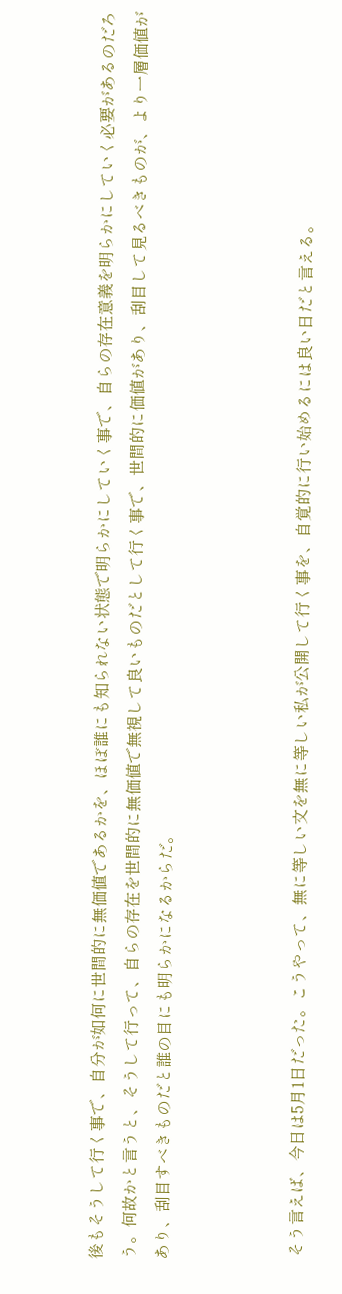後もそうして行く事で、自分が如何に世間的に無価値であるかを、ほぼ誰にも知られない状態で明らかにしていく事で、自らの存在意義を明らかにしていく必要があるのだろう。何故かと言うと、そうして行って、自らの存在を世間的に無価値で無視して良いものだとして行く事で、世間的に価値があり、刮目して見るべきものが、より一層価値があり、刮目すべきものだと誰の目にも明らかになるからだ。



 そう言えば、今日は5月1日だった。こうやって、無に等しい文を無に等しい私が公開して行く事を、自覚的に行い始めるには良い日だと言える。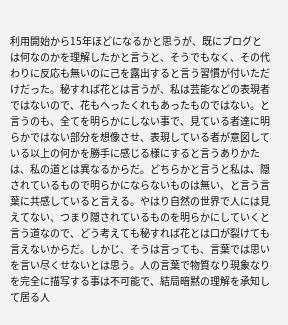利用開始から15年ほどになるかと思うが、既にブログとは何なのかを理解したかと言うと、そうでもなく、その代わりに反応も無いのに己を露出すると言う習慣が付いただけだった。秘すれば花とは言うが、私は芸能などの表現者ではないので、花もへったくれもあったものではない。と言うのも、全てを明らかにしない事で、見ている者達に明らかではない部分を想像させ、表現している者が意図している以上の何かを勝手に感じる様にすると言うありかたは、私の道とは異なるからだ。どちらかと言うと私は、隠されているもので明らかにならないものは無い、と言う言葉に共感していると言える。やはり自然の世界で人には見えてない、つまり隠されているものを明らかにしていくと言う道なので、どう考えても秘すれば花とは口が裂けても言えないからだ。しかじ、そうは言っても、言葉では思いを言い尽くせないとは思う。人の言葉で物質なり現象なりを完全に描写する事は不可能で、結局暗黙の理解を承知して居る人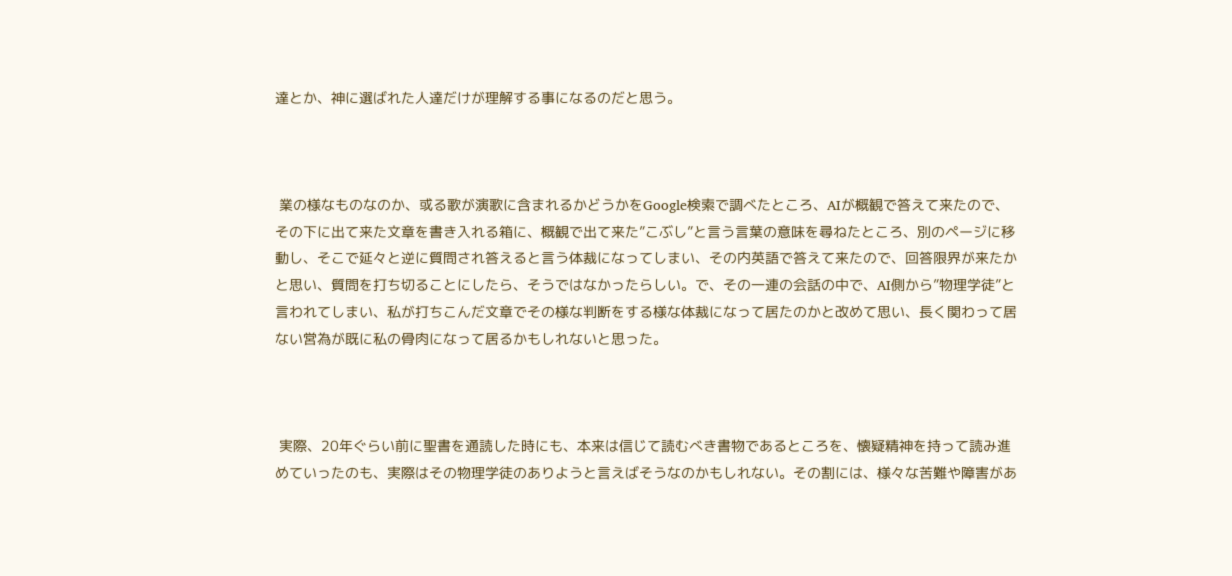達とか、神に選ばれた人達だけが理解する事になるのだと思う。



 業の様なものなのか、或る歌が演歌に含まれるかどうかをGoogle検索で調べたところ、AIが概観で答えて来たので、その下に出て来た文章を書き入れる箱に、概観で出て来た”こぶし”と言う言葉の意味を尋ねたところ、別のページに移動し、そこで延々と逆に質問され答えると言う体裁になってしまい、その内英語で答えて来たので、回答限界が来たかと思い、質問を打ち切ることにしたら、そうではなかったらしい。で、その一連の会話の中で、AI側から”物理学徒”と言われてしまい、私が打ちこんだ文章でその様な判断をする様な体裁になって居たのかと改めて思い、長く関わって居ない営為が既に私の骨肉になって居るかもしれないと思った。



 実際、20年ぐらい前に聖書を通読した時にも、本来は信じて読むべき書物であるところを、懐疑精神を持って読み進めていったのも、実際はその物理学徒のありようと言えばそうなのかもしれない。その割には、様々な苦難や障害があ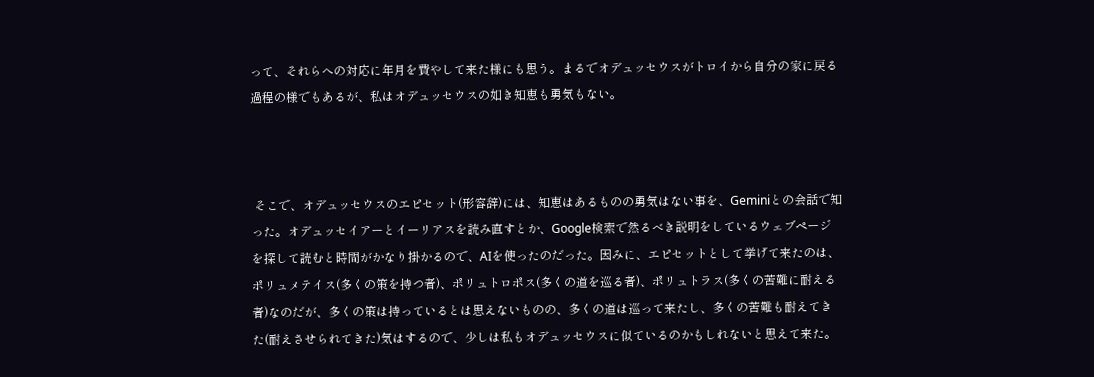って、それらへの対応に年月を費やして来た様にも思う。まるでオデュッセウスがトロイから自分の家に戻る過程の様でもあるが、私はオデュッセウスの如き知恵も勇気もない。



 そこで、オデュッセウスのエピセット(形容辞)には、知恵はあるものの勇気はない事を、Geminiとの会話で知った。オデュッセイアーとイーリアスを読み直すとか、Google検索で然るべき説明をしているウェブページを探して読むと時間がかなり掛かるので、AIを使ったのだった。因みに、エピセットとして挙げて来たのは、ポリュメテイス(多くの策を持つ者)、ポリュトロポス(多くの道を巡る者)、ポリュトラス(多くの苦難に耐える者)なのだが、多くの策は持っているとは思えないものの、多くの道は巡って来たし、多くの苦難も耐えてきた(耐えさせられてきた)気はするので、少しは私もオデュッセウスに似ているのかもしれないと思えて来た。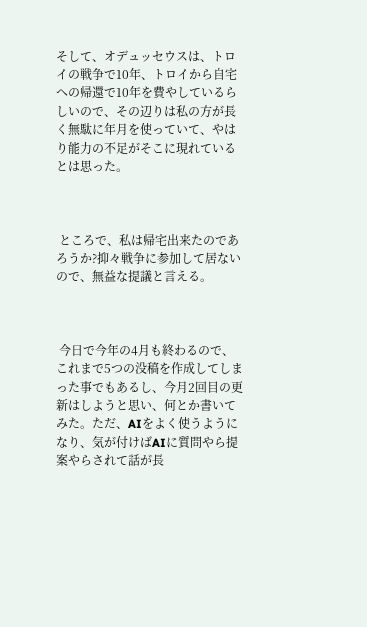そして、オデュッセウスは、トロイの戦争で10年、トロイから自宅への帰還で10年を費やしているらしいので、その辺りは私の方が長く無駄に年月を使っていて、やはり能力の不足がそこに現れているとは思った。



 ところで、私は帰宅出来たのであろうか?抑々戦争に参加して居ないので、無益な提議と言える。



 今日で今年の4月も終わるので、これまで5つの没稿を作成してしまった事でもあるし、今月2回目の更新はしようと思い、何とか書いてみた。ただ、AIをよく使うようになり、気が付けばAIに質問やら提案やらされて話が長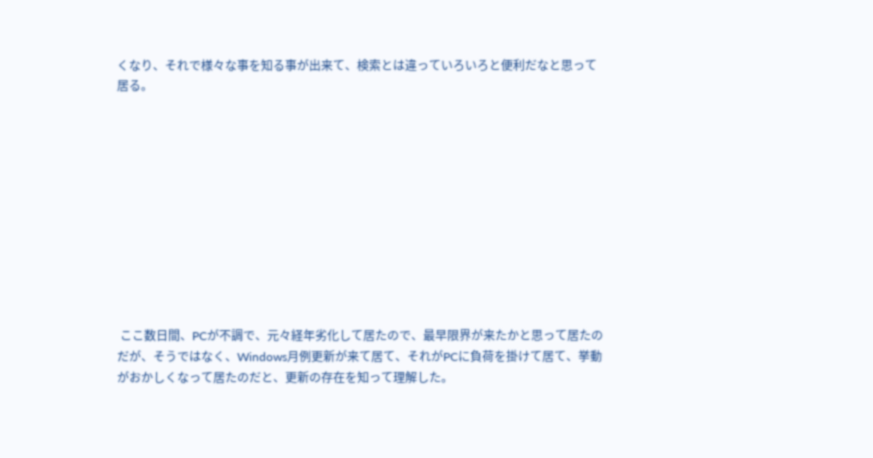くなり、それで様々な事を知る事が出来て、検索とは違っていろいろと便利だなと思って居る。











 ここ数日間、PCが不調で、元々経年劣化して居たので、最早限界が来たかと思って居たのだが、そうではなく、Windows月例更新が来て居て、それがPCに負荷を掛けて居て、挙動がおかしくなって居たのだと、更新の存在を知って理解した。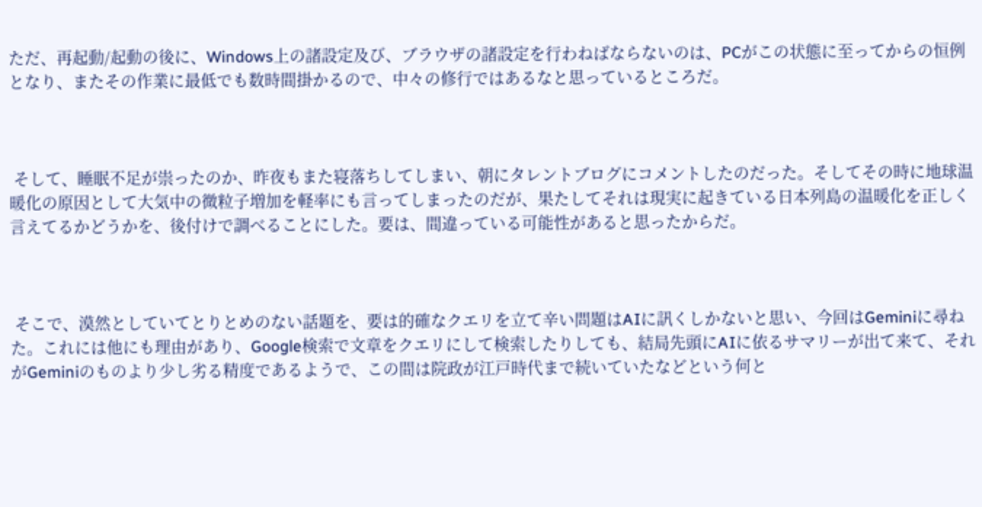ただ、再起動/起動の後に、Windows上の諸設定及び、ブラウザの諸設定を行わねばならないのは、PCがこの状態に至ってからの恒例となり、またその作業に最低でも数時間掛かるので、中々の修行ではあるなと思っているところだ。



 そして、睡眠不足が祟ったのか、昨夜もまた寝落ちしてしまい、朝にタレントブログにコメントしたのだった。そしてその時に地球温暖化の原因として大気中の微粒子増加を軽率にも言ってしまったのだが、果たしてそれは現実に起きている日本列島の温暖化を正しく言えてるかどうかを、後付けで調べることにした。要は、間違っている可能性があると思ったからだ。



 そこで、漠然としていてとりとめのない話題を、要は的確なクエリを立て辛い問題はAIに訊くしかないと思い、今回はGeminiに尋ねた。これには他にも理由があり、Google検索で文章をクエリにして検索したりしても、結局先頭にAIに依るサマリーが出て来て、それがGeminiのものより少し劣る精度であるようで、この間は院政が江戸時代まで続いていたなどという何と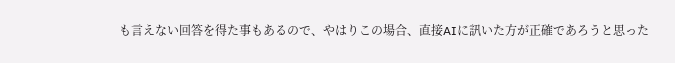も言えない回答を得た事もあるので、やはりこの場合、直接AIに訊いた方が正確であろうと思った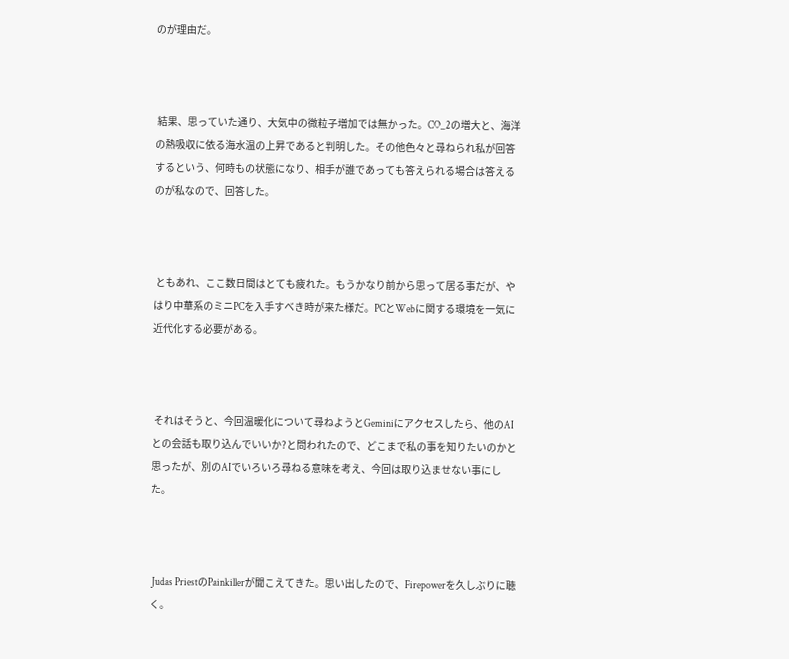のが理由だ。



 結果、思っていた通り、大気中の微粒子増加では無かった。CO_2の増大と、海洋の熱吸収に依る海水温の上昇であると判明した。その他色々と尋ねられ私が回答するという、何時もの状態になり、相手が誰であっても答えられる場合は答えるのが私なので、回答した。



 ともあれ、ここ数日間はとても疲れた。もうかなり前から思って居る事だが、やはり中華系のミニPCを入手すべき時が来た様だ。PCとWebに関する環境を一気に近代化する必要がある。



 それはそうと、今回温暖化について尋ねようとGeminiにアクセスしたら、他のAIとの会話も取り込んでいいか?と問われたので、どこまで私の事を知りたいのかと思ったが、別のAIでいろいろ尋ねる意味を考え、今回は取り込ませない事にした。



 Judas PriestのPainkillerが聞こえてきた。思い出したので、Firepowerを久しぶりに聴く。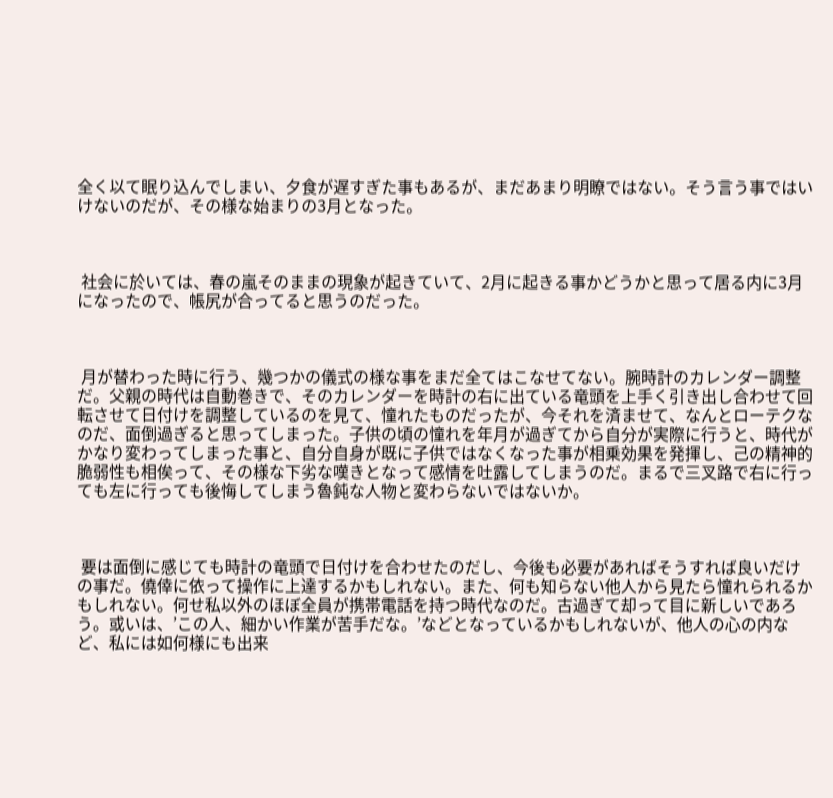全く以て眠り込んでしまい、夕食が遅すぎた事もあるが、まだあまり明瞭ではない。そう言う事ではいけないのだが、その様な始まりの3月となった。



 社会に於いては、春の嵐そのままの現象が起きていて、2月に起きる事かどうかと思って居る内に3月になったので、帳尻が合ってると思うのだった。



 月が替わった時に行う、幾つかの儀式の様な事をまだ全てはこなせてない。腕時計のカレンダー調整だ。父親の時代は自動巻きで、そのカレンダーを時計の右に出ている竜頭を上手く引き出し合わせて回転させて日付けを調整しているのを見て、憧れたものだったが、今それを済ませて、なんとローテクなのだ、面倒過ぎると思ってしまった。子供の頃の憧れを年月が過ぎてから自分が実際に行うと、時代がかなり変わってしまった事と、自分自身が既に子供ではなくなった事が相乗効果を発揮し、己の精神的脆弱性も相俟って、その様な下劣な嘆きとなって感情を吐露してしまうのだ。まるで三叉路で右に行っても左に行っても後悔してしまう魯鈍な人物と変わらないではないか。



 要は面倒に感じても時計の竜頭で日付けを合わせたのだし、今後も必要があればそうすれば良いだけの事だ。僥倖に依って操作に上達するかもしれない。また、何も知らない他人から見たら憧れられるかもしれない。何せ私以外のほぼ全員が携帯電話を持つ時代なのだ。古過ぎて却って目に新しいであろう。或いは、’この人、細かい作業が苦手だな。’などとなっているかもしれないが、他人の心の内など、私には如何様にも出来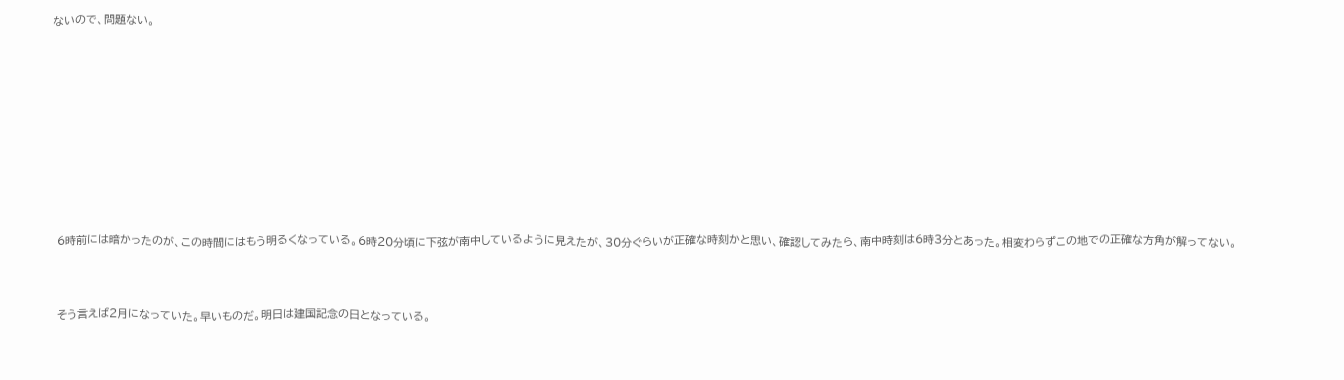ないので、問題ない。











 6時前には暗かったのが、この時間にはもう明るくなっている。6時20分頃に下弦が南中しているように見えたが、30分ぐらいが正確な時刻かと思い、確認してみたら、南中時刻は6時3分とあった。相変わらずこの地での正確な方角が解ってない。



 そう言えば2月になっていた。早いものだ。明日は建国記念の日となっている。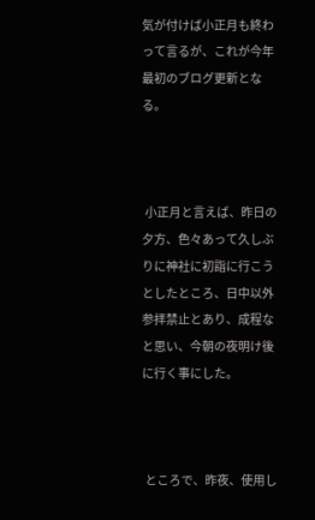気が付けば小正月も終わって言るが、これが今年最初のブログ更新となる。



 小正月と言えば、昨日の夕方、色々あって久しぶりに神社に初詣に行こうとしたところ、日中以外参拝禁止とあり、成程なと思い、今朝の夜明け後に行く事にした。



 ところで、昨夜、使用し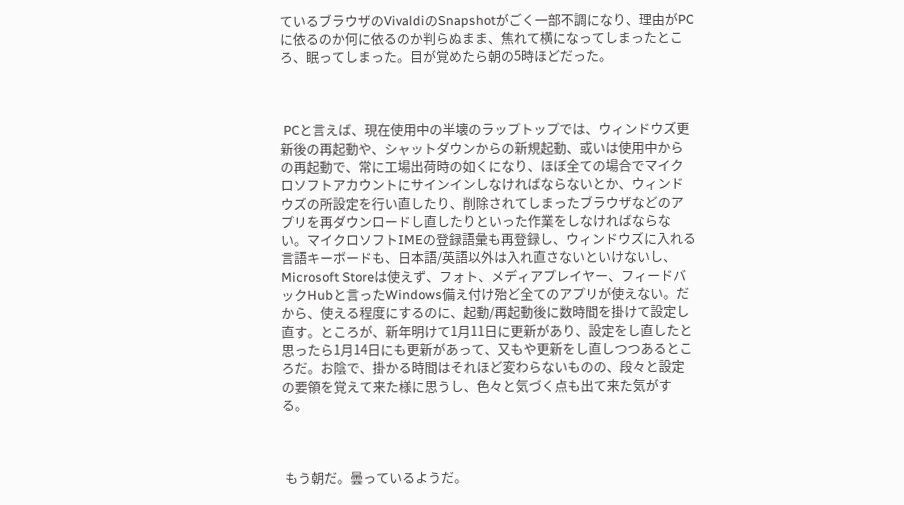ているブラウザのVivaldiのSnapshotがごく一部不調になり、理由がPCに依るのか何に依るのか判らぬまま、焦れて横になってしまったところ、眠ってしまった。目が覚めたら朝の5時ほどだった。



 PCと言えば、現在使用中の半壊のラップトップでは、ウィンドウズ更新後の再起動や、シャットダウンからの新規起動、或いは使用中からの再起動で、常に工場出荷時の如くになり、ほぼ全ての場合でマイクロソフトアカウントにサインインしなければならないとか、ウィンドウズの所設定を行い直したり、削除されてしまったブラウザなどのアプリを再ダウンロードし直したりといった作業をしなければならない。マイクロソフトIMEの登録語彙も再登録し、ウィンドウズに入れる言語キーボードも、日本語/英語以外は入れ直さないといけないし、Microsoft Storeは使えず、フォト、メディアプレイヤー、フィードバックHubと言ったWindows備え付け殆ど全てのアプリが使えない。だから、使える程度にするのに、起動/再起動後に数時間を掛けて設定し直す。ところが、新年明けて1月11日に更新があり、設定をし直したと思ったら1月14日にも更新があって、又もや更新をし直しつつあるところだ。お陰で、掛かる時間はそれほど変わらないものの、段々と設定の要領を覚えて来た様に思うし、色々と気づく点も出て来た気がする。



 もう朝だ。曇っているようだ。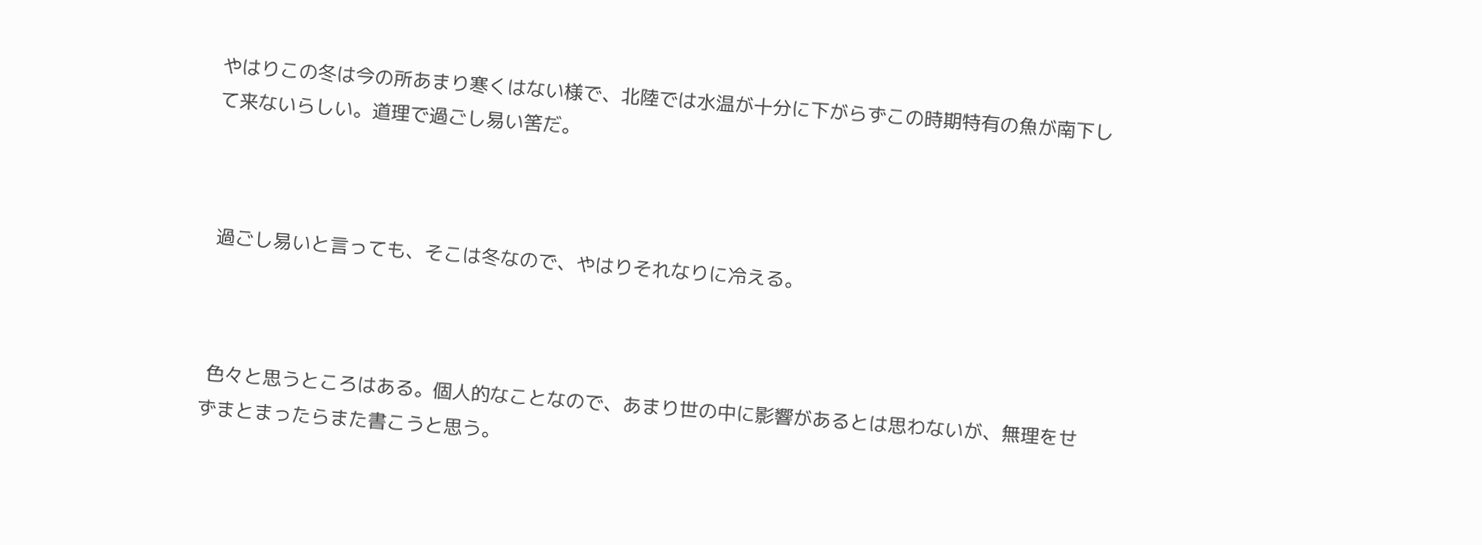やはりこの冬は今の所あまり寒くはない様で、北陸では水温が十分に下がらずこの時期特有の魚が南下して来ないらしい。道理で過ごし易い筈だ。



 過ごし易いと言っても、そこは冬なので、やはりそれなりに冷える。



 色々と思うところはある。個人的なことなので、あまり世の中に影響があるとは思わないが、無理をせずまとまったらまた書こうと思う。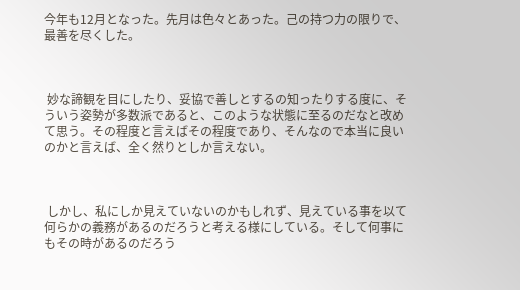今年も12月となった。先月は色々とあった。己の持つ力の限りで、最善を尽くした。



 妙な諦観を目にしたり、妥協で善しとするの知ったりする度に、そういう姿勢が多数派であると、このような状態に至るのだなと改めて思う。その程度と言えばその程度であり、そんなので本当に良いのかと言えば、全く然りとしか言えない。



 しかし、私にしか見えていないのかもしれず、見えている事を以て何らかの義務があるのだろうと考える様にしている。そして何事にもその時があるのだろう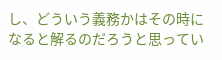し、どういう義務かはその時になると解るのだろうと思ってい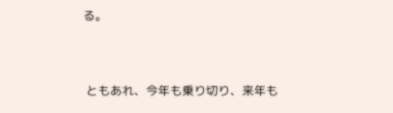る。



 ともあれ、今年も乗り切り、来年も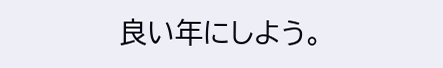良い年にしよう。